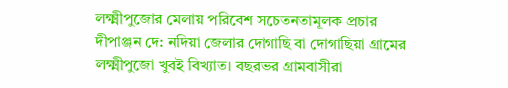লক্ষ্মীপুজোর মেলায় পরিবেশ সচেতনতামূলক প্রচার
দীপাঞ্জন দে: নদিয়া জেলার দোগাছি বা দোগাছিয়া গ্রামের লক্ষ্মীপুজো খুবই বিখ্যাত। বছরভর গ্রামবাসীরা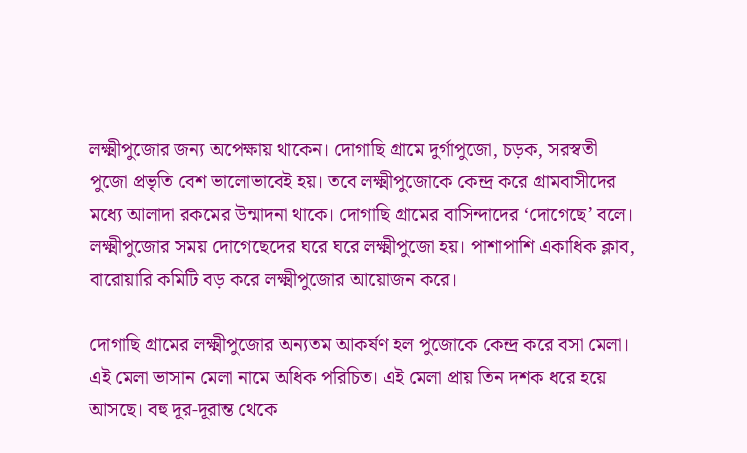লক্ষ্মীপুজোর জন্য অপেক্ষায় থাকেন। দোগাছি গ্রামে দুর্গাপুজো, চড়ক, সরস্বতী পুজো প্রভৃতি বেশ ভালোভাবেই হয়। তবে লক্ষ্মীপুজোকে কেন্দ্র করে গ্রামবাসীদের মধ্যে আলাদা রকমের উন্মাদনা থাকে। দোগাছি গ্রামের বাসিন্দাদের ‘দোগেছে’ বলে। লক্ষ্মীপুজোর সময় দোগেছেদের ঘরে ঘরে লক্ষ্মীপুজো হয়। পাশাপাশি একাধিক ক্লাব, বারোয়ারি কমিটি বড় করে লক্ষ্মীপুজোর আয়োজন করে।

দোগাছি গ্রামের লক্ষ্মীপুজোর অন্যতম আকর্ষণ হল পুজোকে কেন্দ্র করে বসা মেলা। এই মেলা ভাসান মেলা নামে অধিক পরিচিত। এই মেলা প্রায় তিন দশক ধরে হয়ে আসছে। বহু দূর-দূরান্ত থেকে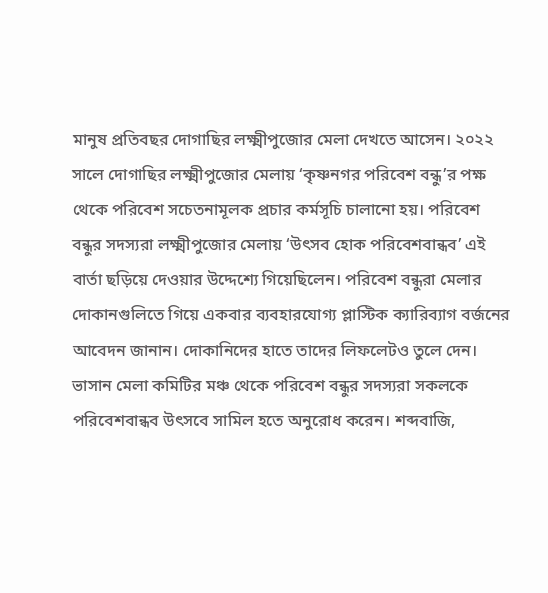মানুষ প্রতিবছর দোগাছির লক্ষ্মীপুজোর মেলা দেখতে আসেন। ২০২২ সালে দোগাছির লক্ষ্মীপুজোর মেলায় ‘কৃষ্ণনগর পরিবেশ বন্ধু’র পক্ষ থেকে পরিবেশ সচেতনামূলক প্রচার কর্মসূচি চালানো হয়। পরিবেশ বন্ধুর সদস্যরা লক্ষ্মীপুজোর মেলায় ‘উৎসব হোক পরিবেশবান্ধব’ এই বার্তা ছড়িয়ে দেওয়ার উদ্দেশ্যে গিয়েছিলেন। পরিবেশ বন্ধুরা মেলার দোকানগুলিতে গিয়ে একবার ব্যবহারযোগ্য প্লাস্টিক ক্যারিব্যাগ বর্জনের আবেদন জানান। দোকানিদের হাতে তাদের লিফলেটও তুলে দেন। ভাসান মেলা কমিটির মঞ্চ থেকে পরিবেশ বন্ধুর সদস্যরা সকলকে পরিবেশবান্ধব উৎসবে সামিল হতে অনুরোধ করেন। শব্দবাজি,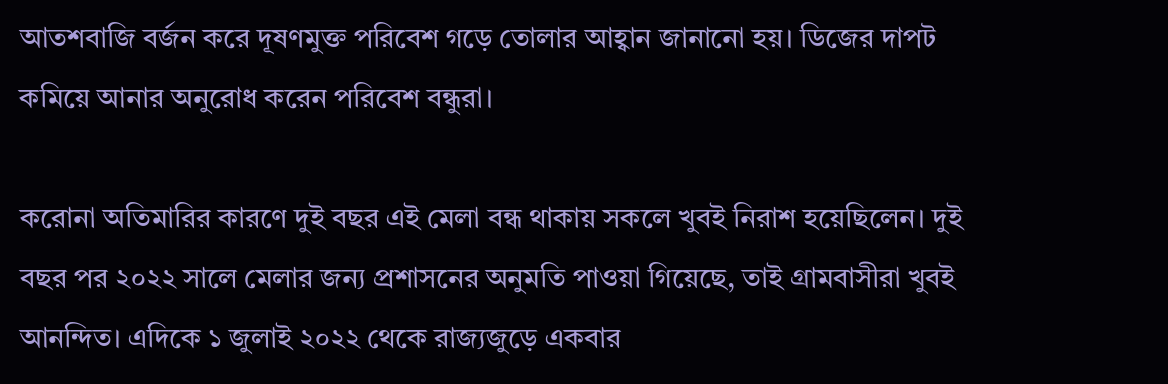আতশবাজি বর্জন করে দূষণমুক্ত পরিবেশ গড়ে তোলার আহ্বান জানানো হয়। ডিজের দাপট কমিয়ে আনার অনুরোধ করেন পরিবেশ বন্ধুরা।

করোনা অতিমারির কারণে দুই বছর এই মেলা বন্ধ থাকায় সকলে খুবই নিরাশ হয়েছিলেন। দুই বছর পর ২০২২ সালে মেলার জন্য প্রশাসনের অনুমতি পাওয়া গিয়েছে, তাই গ্রামবাসীরা খুবই আনন্দিত। এদিকে ১ জুলাই ২০২২ থেকে রাজ্যজুড়ে একবার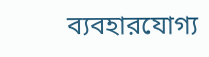ব্যবহারযোগ্য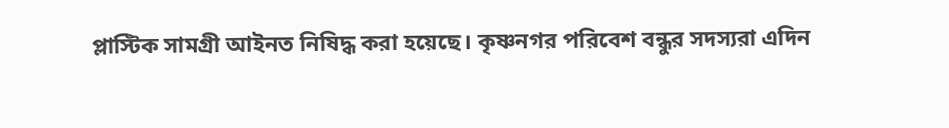প্লাস্টিক সামগ্রী আইনত নিষিদ্ধ করা হয়েছে। কৃষ্ণনগর পরিবেশ বন্ধুর সদস্যরা এদিন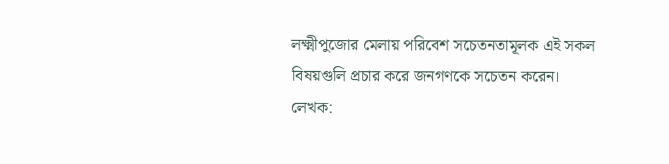লক্ষ্মীপুজোর মেলায় পরিবেশ সচেতনতামূলক এই সকল বিষয়গুলি প্রচার করে জনগণকে সচেতন করেন।
লেখক: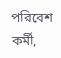পরিবেশ কর্মী,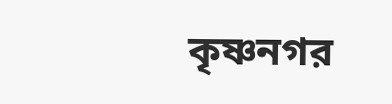কৃষ্ণনগর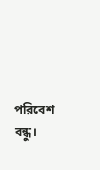পরিবেশ বন্ধু।